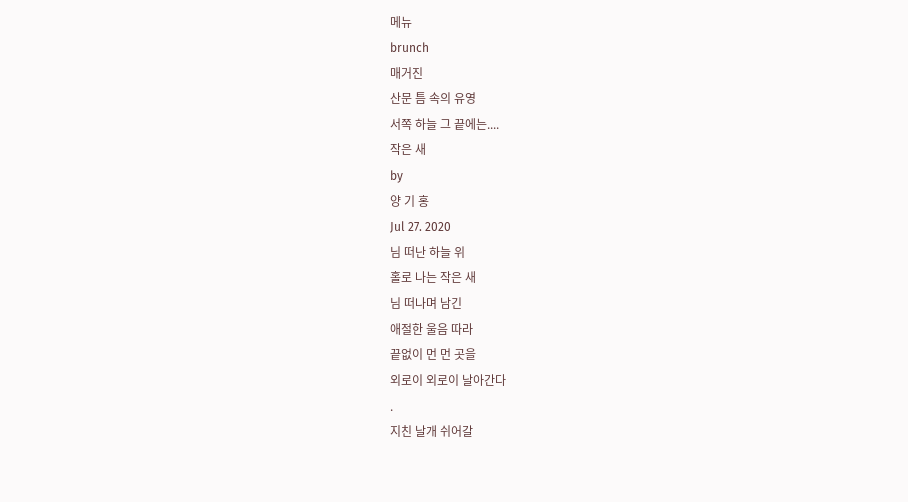메뉴
brunch
매거진
산문 틈 속의 유영
서쪽 하늘 그 끝에는....
작은 새
by
양 기 홍
Jul 27. 2020
님 떠난 하늘 위
홀로 나는 작은 새
님 떠나며 남긴
애절한 울음 따라
끝없이 먼 먼 곳을
외로이 외로이 날아간다
.
지친 날개 쉬어갈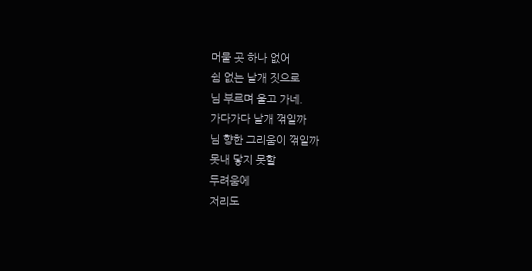머물 곳 하나 없어
쉼 없는 날개 짓으로
님 부르며 울고 가네.
가다가다 날개 꺾일까
님 향한 그리움이 꺾일까
못내 닿지 못할
두려움에
저리도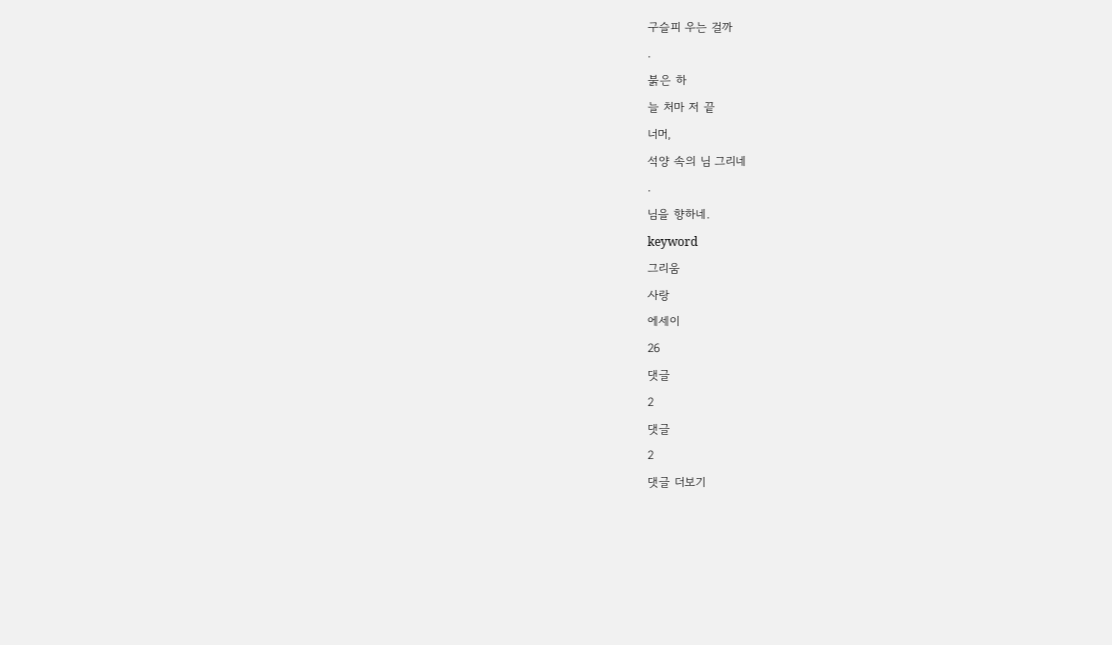구슬피 우는 걸까
.
붉은 하
늘 처마 저 끝
너머,
석양 속의 님 그리네
.
님을 향하네.
keyword
그리움
사랑
에세이
26
댓글
2
댓글
2
댓글 더보기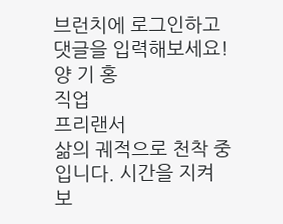브런치에 로그인하고 댓글을 입력해보세요!
양 기 홍
직업
프리랜서
삶의 궤적으로 천착 중입니다. 시간을 지켜 보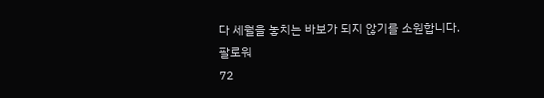다 세월을 놓치는 바보가 되지 않기를 소원합니다.
팔로워
72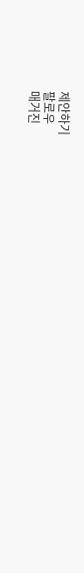제안하기
팔로우
매거진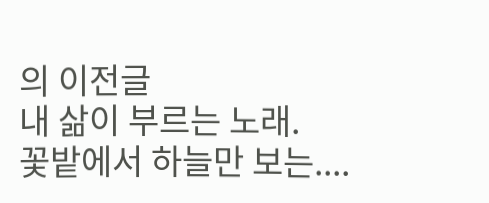의 이전글
내 삶이 부르는 노래.
꽃밭에서 하늘만 보는....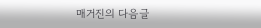매거진의 다음글